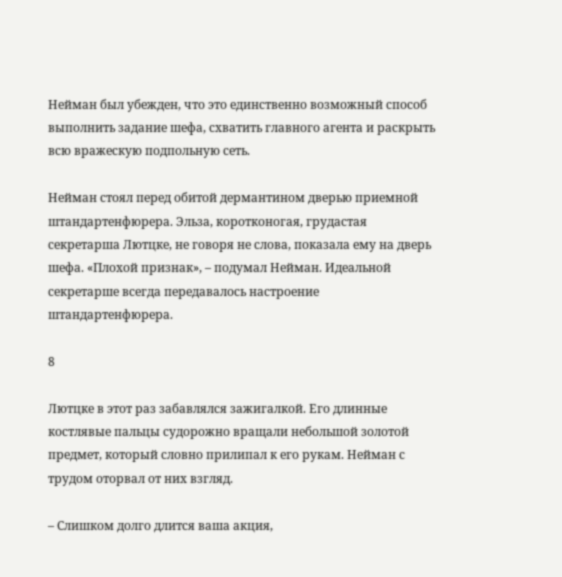Нейман был убежден, что это единственно возможный способ выполнить задание шефа, схватить главного агента и раскрыть всю вражескую подпольную сеть.

Нейман стоял перед обитой дермантином дверью приемной штандартенфюрера. Эльза, коротконогая, грудастая секретарша Лютцке, не говоря не слова, показала ему на дверь шефа. «Плохой признак», – подумал Нейман. Идеальной секретарше всегда передавалось настроение штандартенфюрера.

8

Лютцке в этот раз забавлялся зажигалкой. Его длинные костлявые пальцы судорожно вращали небольшой золотой предмет, который словно прилипал к его рукам. Нейман с трудом оторвал от них взгляд.

– Слишком долго длится ваша акция,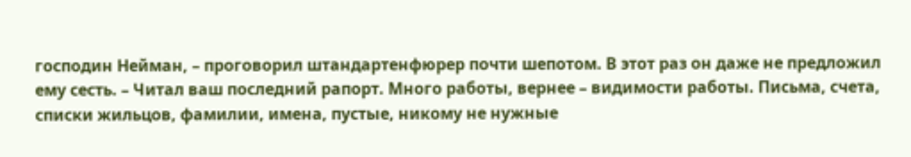господин Нейман, – проговорил штандартенфюрер почти шепотом. В этот раз он даже не предложил ему сесть. – Читал ваш последний рапорт. Много работы, вернее – видимости работы. Письма, счета, списки жильцов, фамилии, имена, пустые, никому не нужные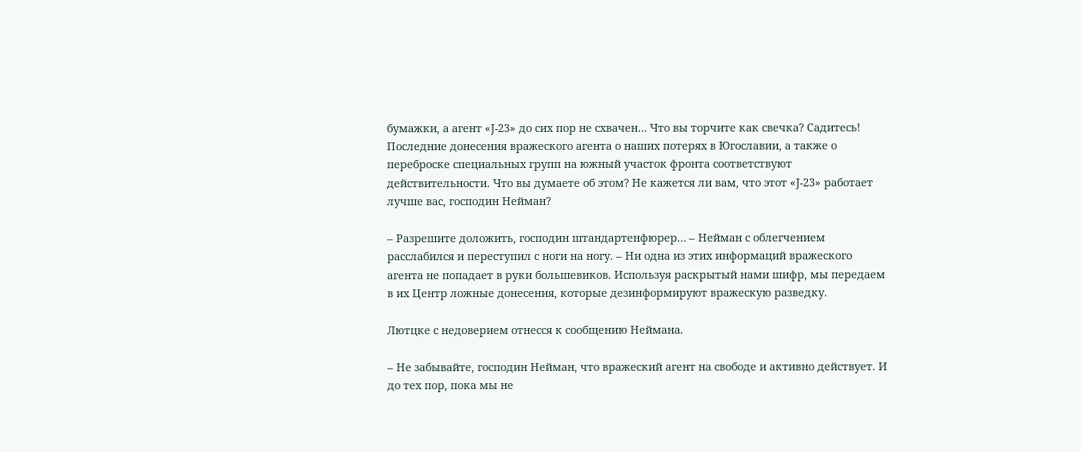бумажки, а агент «J-23» до сих пор не схвачен… Что вы торчите как свечка? Садитесь! Последние донесения вражеского агента о наших потерях в Югославии, а также о переброске специальных групп на южный участок фронта соответствуют действительности. Что вы думаете об этом? Не кажется ли вам, что этот «J-23» работает лучше вас, господин Нейман?

– Разрешите доложить, господин штандартенфюрер… – Нейман с облегчением расслабился и переступил с ноги на ногу. – Ни одна из этих информаций вражеского агента не попадает в руки большевиков. Используя раскрытый нами шифр, мы передаем в их Центр ложные донесения, которые дезинформируют вражескую разведку.

Лютцке с недоверием отнесся к сообщению Неймана.

– Не забывайте, господин Нейман, что вражеский агент на свободе и активно действует. И до тех пор, пока мы не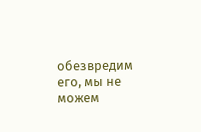обезвредим его, мы не можем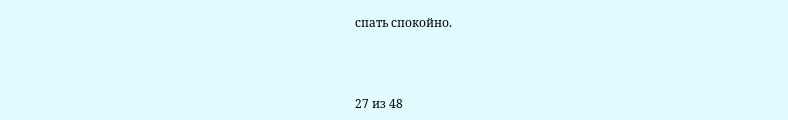спать спокойно.



27 из 48